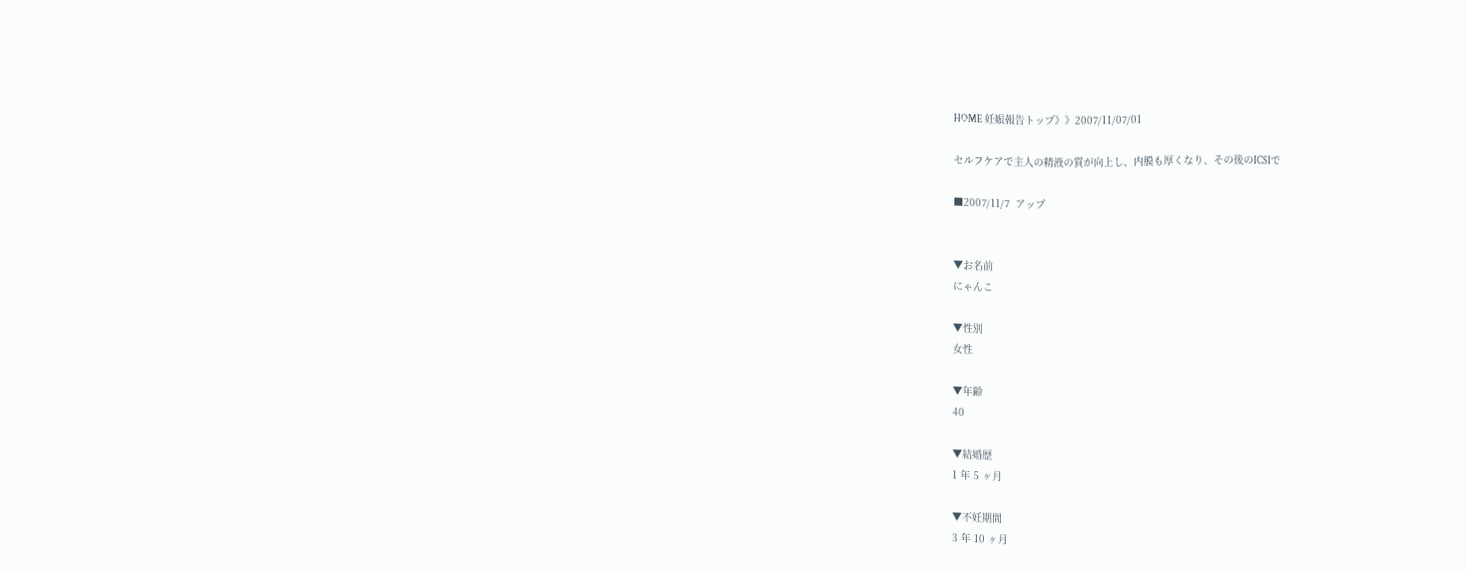HOME 妊娠報告トップ》》2007/11/07/01

セルフケアで主人の精液の質が向上し、内膜も厚くなり、その後のICSIで

■2007/11/7  アップ


▼お名前
にゃんこ

▼性別
女性

▼年齢
40

▼結婚歴
1 年 5 ヶ月

▼不妊期間
3 年 10 ヶ月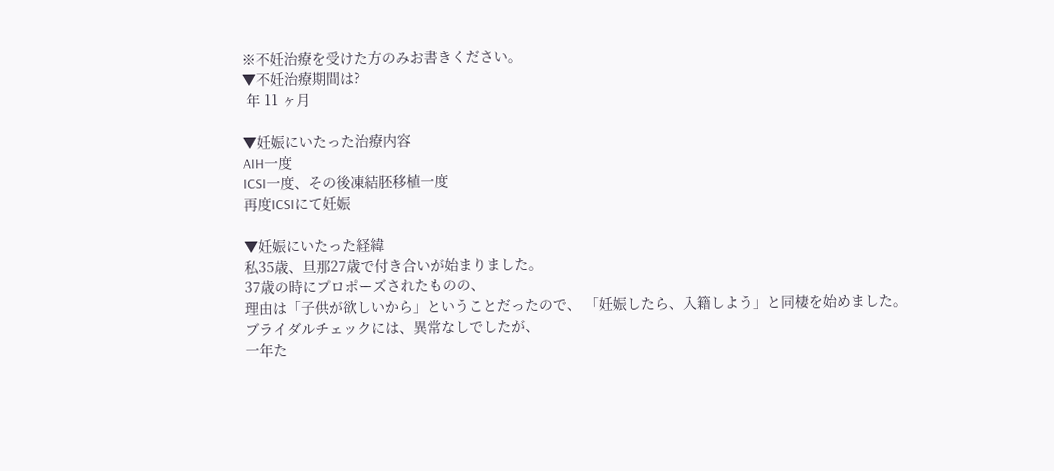※不妊治療を受けた方のみお書きください。
▼不妊治療期間は?
 年 11 ヶ月

▼妊娠にいたった治療内容
AIH一度
ICSI一度、その後凍結胚移植一度
再度ICSIにて妊娠

▼妊娠にいたった経緯
私35歳、旦那27歳で付き合いが始まりました。
37歳の時にプロポーズされたものの、
理由は「子供が欲しいから」ということだったので、 「妊娠したら、入籍しよう」と同棲を始めました。
ブライダルチェックには、異常なしでしたが、
一年た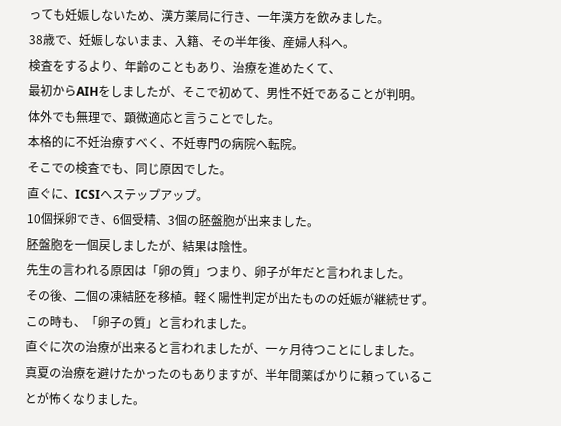っても妊娠しないため、漢方薬局に行き、一年漢方を飲みました。
38歳で、妊娠しないまま、入籍、その半年後、産婦人科へ。
検査をするより、年齢のこともあり、治療を進めたくて、
最初からAIHをしましたが、そこで初めて、男性不妊であることが判明。
体外でも無理で、顕微適応と言うことでした。
本格的に不妊治療すべく、不妊専門の病院へ転院。
そこでの検査でも、同じ原因でした。
直ぐに、ICSIへステップアップ。
10個採卵でき、6個受精、3個の胚盤胞が出来ました。
胚盤胞を一個戻しましたが、結果は陰性。
先生の言われる原因は「卵の質」つまり、卵子が年だと言われました。
その後、二個の凍結胚を移植。軽く陽性判定が出たものの妊娠が継続せず。
この時も、「卵子の質」と言われました。
直ぐに次の治療が出来ると言われましたが、一ヶ月待つことにしました。
真夏の治療を避けたかったのもありますが、半年間薬ばかりに頼っていることが怖くなりました。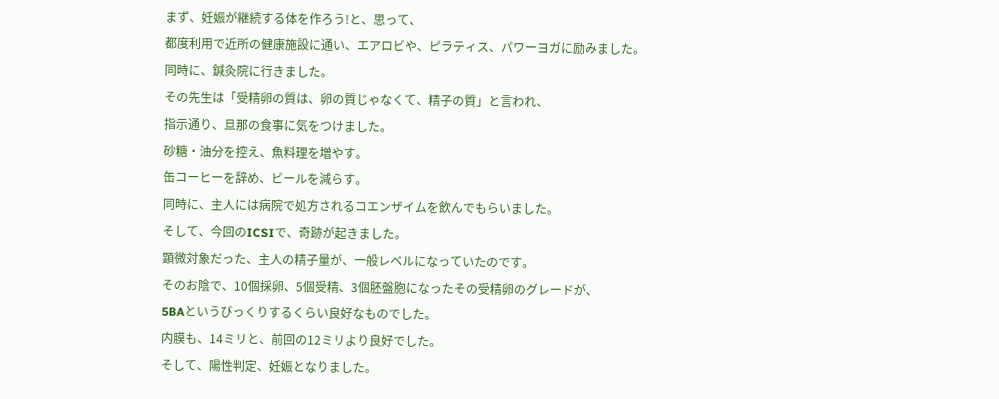まず、妊娠が継続する体を作ろう!と、思って、
都度利用で近所の健康施設に通い、エアロビや、ピラティス、パワーヨガに励みました。
同時に、鍼灸院に行きました。
その先生は「受精卵の質は、卵の質じゃなくて、精子の質」と言われ、
指示通り、旦那の食事に気をつけました。
砂糖・油分を控え、魚料理を増やす。
缶コーヒーを辞め、ビールを減らす。
同時に、主人には病院で処方されるコエンザイムを飲んでもらいました。
そして、今回のICSIで、奇跡が起きました。
顕微対象だった、主人の精子量が、一般レベルになっていたのです。
そのお陰で、10個採卵、5個受精、3個胚盤胞になったその受精卵のグレードが、
5BAというびっくりするくらい良好なものでした。
内膜も、14ミリと、前回の12ミリより良好でした。
そして、陽性判定、妊娠となりました。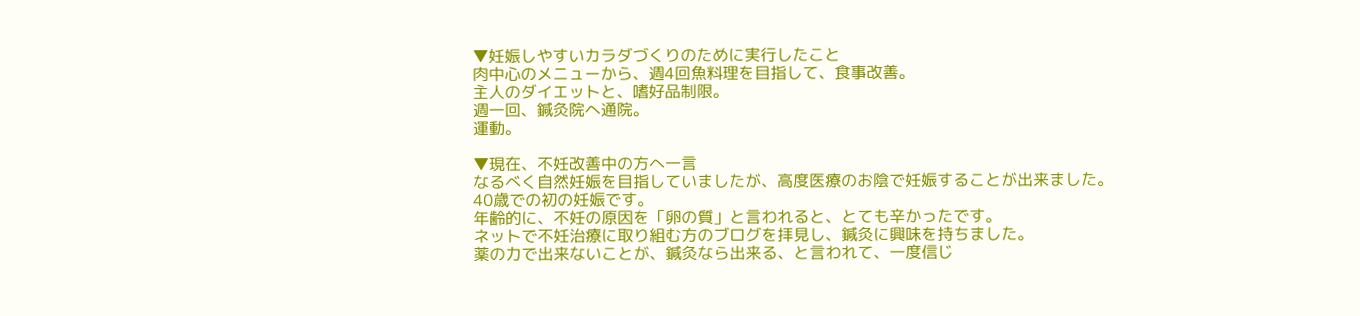▼妊娠しやすいカラダづくりのために実行したこと
肉中心のメニューから、週4回魚料理を目指して、食事改善。
主人のダイエットと、嗜好品制限。
週一回、鍼灸院へ通院。
運動。

▼現在、不妊改善中の方へ一言
なるべく自然妊娠を目指していましたが、高度医療のお陰で妊娠することが出来ました。
40歳での初の妊娠です。
年齢的に、不妊の原因を「卵の質」と言われると、とても辛かったです。
ネットで不妊治療に取り組む方のブログを拝見し、鍼灸に興味を持ちました。
薬の力で出来ないことが、鍼灸なら出来る、と言われて、一度信じ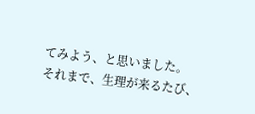てみよう、と思いました。
それまで、生理が来るたび、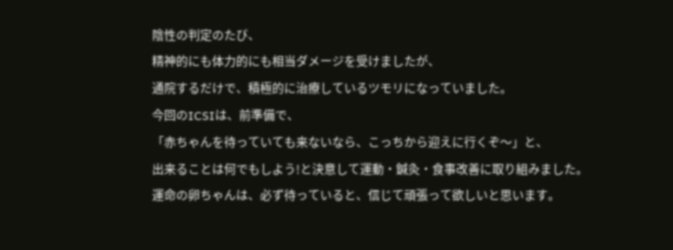陰性の判定のたび、
精神的にも体力的にも相当ダメージを受けましたが、
通院するだけで、積極的に治療しているツモリになっていました。
今回のICSIは、前準備で、
「赤ちゃんを待っていても来ないなら、こっちから迎えに行くぞ〜」と、
出来ることは何でもしよう!と決意して運動・鍼灸・食事改善に取り組みました。
運命の卵ちゃんは、必ず待っていると、信じて頑張って欲しいと思います。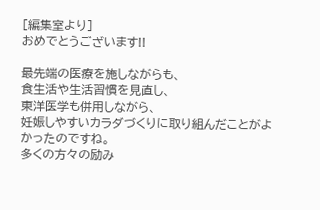[編集室より]
おめでとうございます!!

最先端の医療を施しながらも、
食生活や生活習慣を見直し、
東洋医学も併用しながら、
妊娠しやすいカラダづくりに取り組んだことがよかったのですね。
多くの方々の励み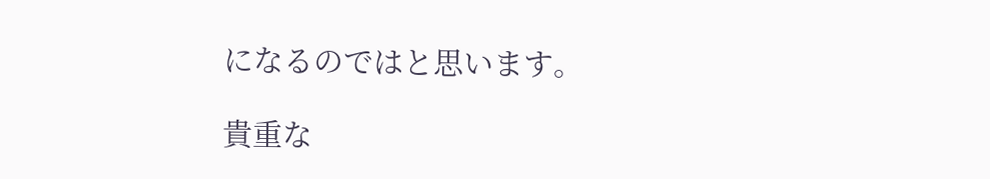になるのではと思います。

貴重な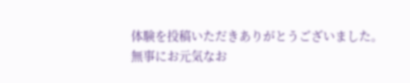体験を投稿いただきありがとうございました。
無事にお元気なお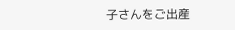子さんをご出産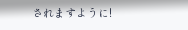されますように!